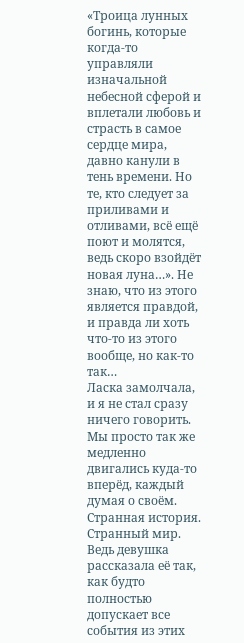«Троица лунных богинь, которые когда-то управляли изначальной небесной сферой и вплетали любовь и страсть в самое сердце мира, давно канули в тень времени. Но те, кто следует за приливами и отливами, всё ещё поют и молятся, ведь скоро взойдёт новая луна…». Не знаю, что из этого является правдой, и правда ли хоть что-то из этого вообще, но как-то так…
Ласка замолчала, и я не стал сразу ничего говорить. Мы просто так же медленно двигались куда-то вперёд, каждый думая о своём. Странная история. Странный мир. Ведь девушка рассказала её так, как будто полностью допускает все события из этих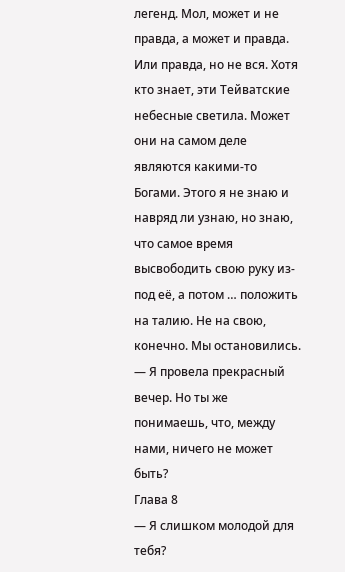легенд. Мол, может и не правда, а может и правда. Или правда, но не вся. Хотя кто знает, эти Тейватские небесные светила. Может они на самом деле являются какими-то Богами. Этого я не знаю и навряд ли узнаю, но знаю, что самое время высвободить свою руку из-под её, а потом … положить на талию. Не на свою, конечно. Мы остановились.
— Я провела прекрасный вечер. Но ты же понимаешь, что, между нами, ничего не может быть?
Глава 8
— Я слишком молодой для тебя?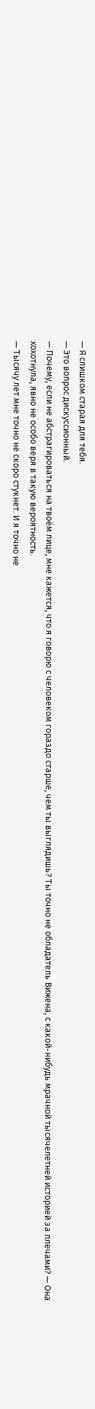— Я слишком старая для тебя.
— Это вопрос дискуссионный.
— Почему, если не абстрагироваться на твоём лице, мне кажется, что я говорю с человеком гораздо старше, чем ты выглядишь? Ты точно не обладатель Вижена, с какой-нибудь мрачной тысячелетней историей за плечами? — Она хохотнула, явно не особо веря в такую вероятность.
— Тысячу лет мне точно не скоро стукнет. И я точно не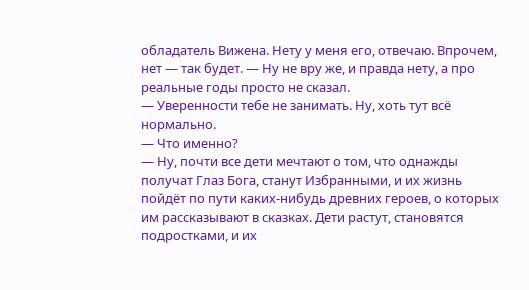обладатель Вижена. Нету у меня его, отвечаю. Впрочем, нет — так будет. — Ну не вру же, и правда нету, а про реальные годы просто не сказал.
— Уверенности тебе не занимать. Ну, хоть тут всё нормально.
— Что именно?
— Ну, почти все дети мечтают о том, что однажды получат Глаз Бога, станут Избранными, и их жизнь пойдёт по пути каких-нибудь древних героев, о которых им рассказывают в сказках. Дети растут, становятся подростками, и их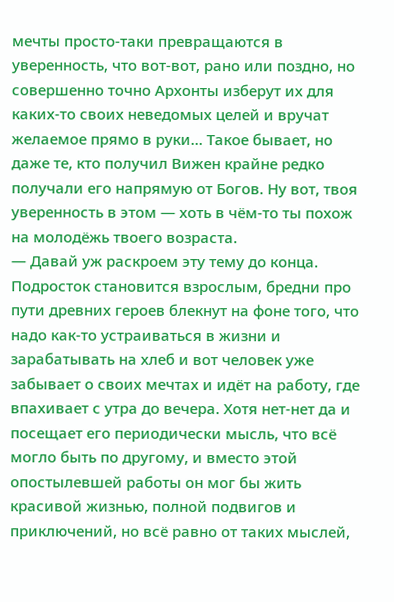мечты просто-таки превращаются в уверенность, что вот-вот, рано или поздно, но совершенно точно Архонты изберут их для каких-то своих неведомых целей и вручат желаемое прямо в руки… Такое бывает, но даже те, кто получил Вижен крайне редко получали его напрямую от Богов. Ну вот, твоя уверенность в этом — хоть в чём-то ты похож на молодёжь твоего возраста.
— Давай уж раскроем эту тему до конца. Подросток становится взрослым, бредни про пути древних героев блекнут на фоне того, что надо как-то устраиваться в жизни и зарабатывать на хлеб и вот человек уже забывает о своих мечтах и идёт на работу, где впахивает с утра до вечера. Хотя нет-нет да и посещает его периодически мысль, что всё могло быть по другому, и вместо этой опостылевшей работы он мог бы жить красивой жизнью, полной подвигов и приключений, но всё равно от таких мыслей,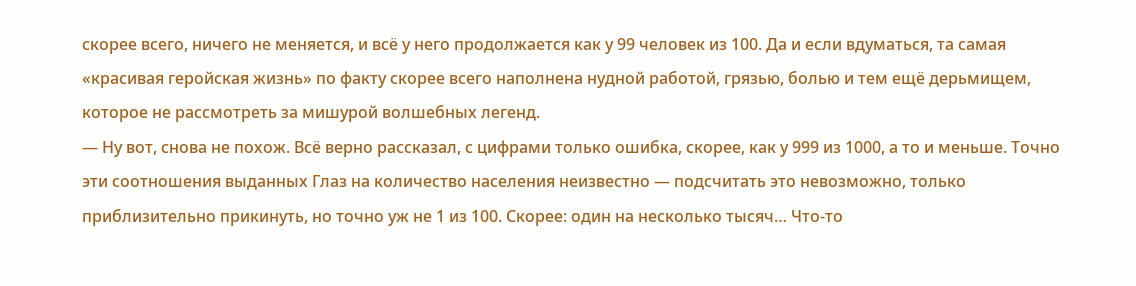скорее всего, ничего не меняется, и всё у него продолжается как у 99 человек из 100. Да и если вдуматься, та самая «красивая геройская жизнь» по факту скорее всего наполнена нудной работой, грязью, болью и тем ещё дерьмищем, которое не рассмотреть за мишурой волшебных легенд.
— Ну вот, снова не похож. Всё верно рассказал, с цифрами только ошибка, скорее, как у 999 из 1000, а то и меньше. Точно эти соотношения выданных Глаз на количество населения неизвестно — подсчитать это невозможно, только приблизительно прикинуть, но точно уж не 1 из 100. Скорее: один на несколько тысяч… Что-то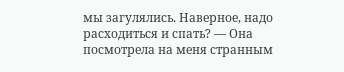мы загулялись. Наверное, надо расходиться и спать? — Она посмотрела на меня странным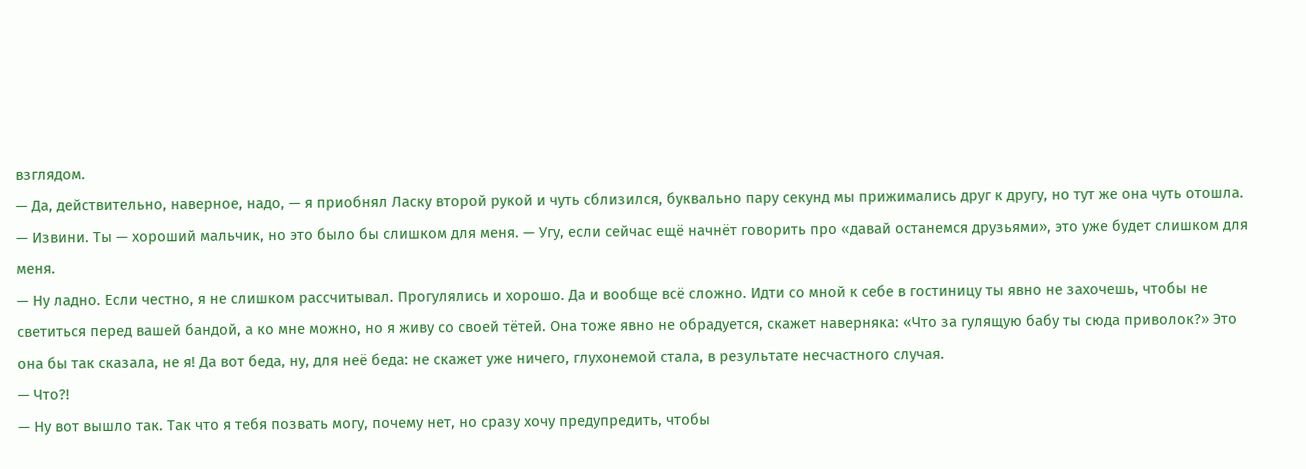взглядом.
— Да, действительно, наверное, надо, — я приобнял Ласку второй рукой и чуть сблизился, буквально пару секунд мы прижимались друг к другу, но тут же она чуть отошла.
— Извини. Ты — хороший мальчик, но это было бы слишком для меня. — Угу, если сейчас ещё начнёт говорить про «давай останемся друзьями», это уже будет слишком для меня.
— Ну ладно. Если честно, я не слишком рассчитывал. Прогулялись и хорошо. Да и вообще всё сложно. Идти со мной к себе в гостиницу ты явно не захочешь, чтобы не светиться перед вашей бандой, а ко мне можно, но я живу со своей тётей. Она тоже явно не обрадуется, скажет наверняка: «Что за гулящую бабу ты сюда приволок?» Это она бы так сказала, не я! Да вот беда, ну, для неё беда: не скажет уже ничего, глухонемой стала, в результате несчастного случая.
— Что?!
— Ну вот вышло так. Так что я тебя позвать могу, почему нет, но сразу хочу предупредить, чтобы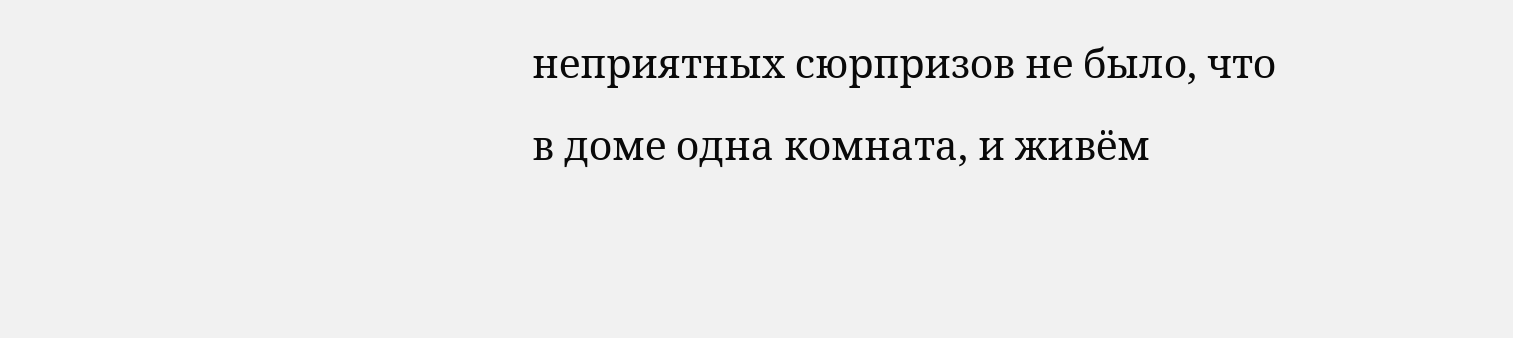неприятных сюрпризов не было, что в доме одна комната, и живём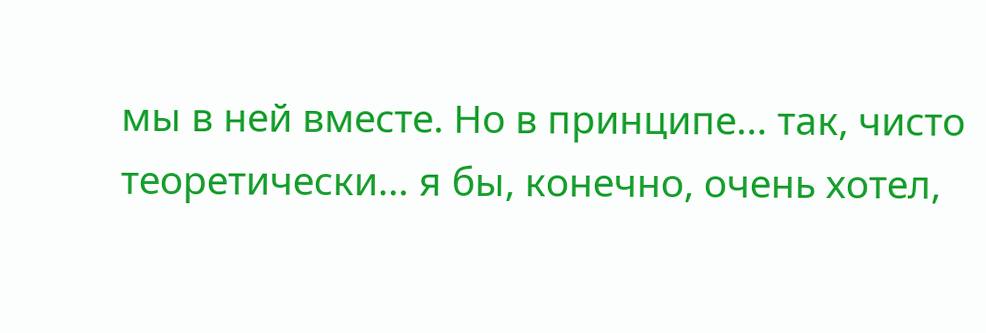мы в ней вместе. Но в принципе… так, чисто теоретически… я бы, конечно, очень хотел,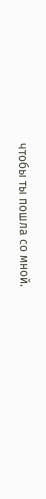чтобы ты пошла со мной.